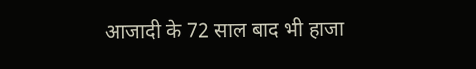आजादी के 72 साल बाद भी हाजा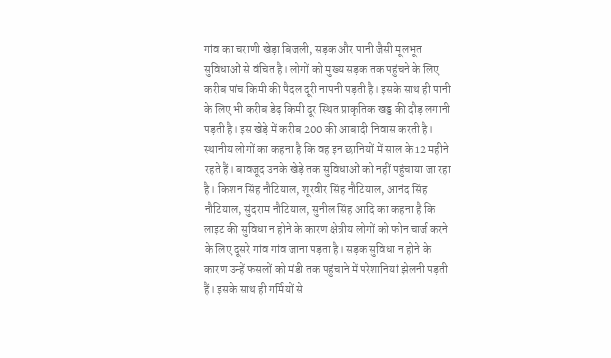गांव का चराणी खेड़ा बिजली, सड़क और पानी जैसी मूलभूत सुविधाओं से वंचित है। लोगों को मुख्य सड़क तक पहुंचने के लिए करीब पांच किमी की पैदल दूरी नापनी पड़ती है। इसके साथ ही पानी के लिए भी करीब डेढ़ किमी दूर स्थित प्राकृतिक खड्ड की दौड़ लगानी पड़ती है। इस खेड़े में करीब 200 की आबादी निवास करती है।
स्थानीय लोगों का कहना है कि वह इन छानियों में साल के 12 महीने रहते हैं। बावजूद उनके खेड़े तक सुविधाओं को नहीं पहुंचाया जा रहा है। किशन सिंह नौटियाल, शूरवीर सिंह नौटियाल, आनंद सिंह नौटियाल, सुंदराम नौटियाल, सुनील सिंह आदि का कहना है कि लाइट की सुविधा न होने के कारण क्षेत्रीय लोगों को फोन चार्ज करने के लिए दूसरे गांव गांव जाना पड़ता है। सड़क सुविधा न होने के कारण उन्हें फसलों को मंडी तक पहुंचाने में परेशानियां झेलनी पड़ती हैं। इसके साथ ही गर्मियों से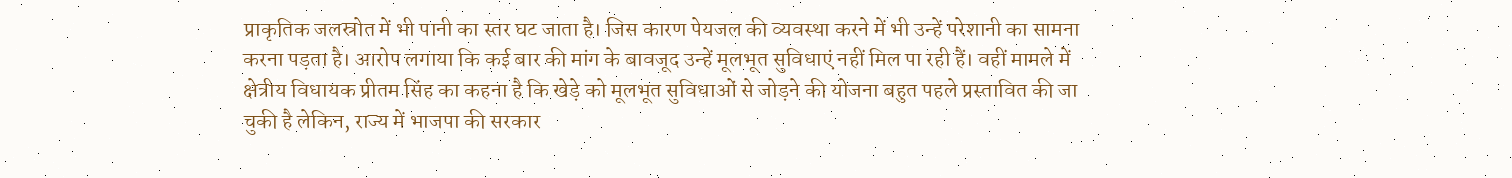प्राकृतिक जलस्रोत में भी पानी का स्तर घट जाता है। जिस कारण पेयजल की व्यवस्था करने में भी उन्हें परेशानी का सामना करना पड़ता है। आरोप लगाया कि कई बार की मांग के बावजूद उन्हें मूलभूत सुविधाएं नहीं मिल पा रही हैं। वहीं मामले में क्षेत्रीय विधायक प्रीतम सिंह का कहना है कि खेड़े को मूलभूत सुविधाओं से जोड़ने की योजना बहुत पहले प्रस्तावित की जा चुकी है लेकिन, राज्य में भाजपा की सरकार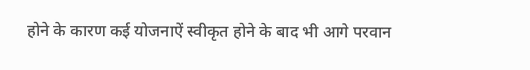होने के कारण कई योजनाऐं स्वीकृत होने के बाद भी आगे परवान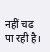नहीं चढ पा रही है।